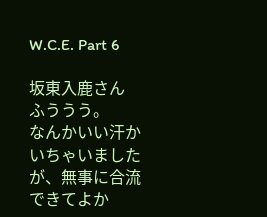W.C.E. Part 6

坂東入鹿さん
ふううう。
なんかいい汗かいちゃいましたが、無事に合流できてよか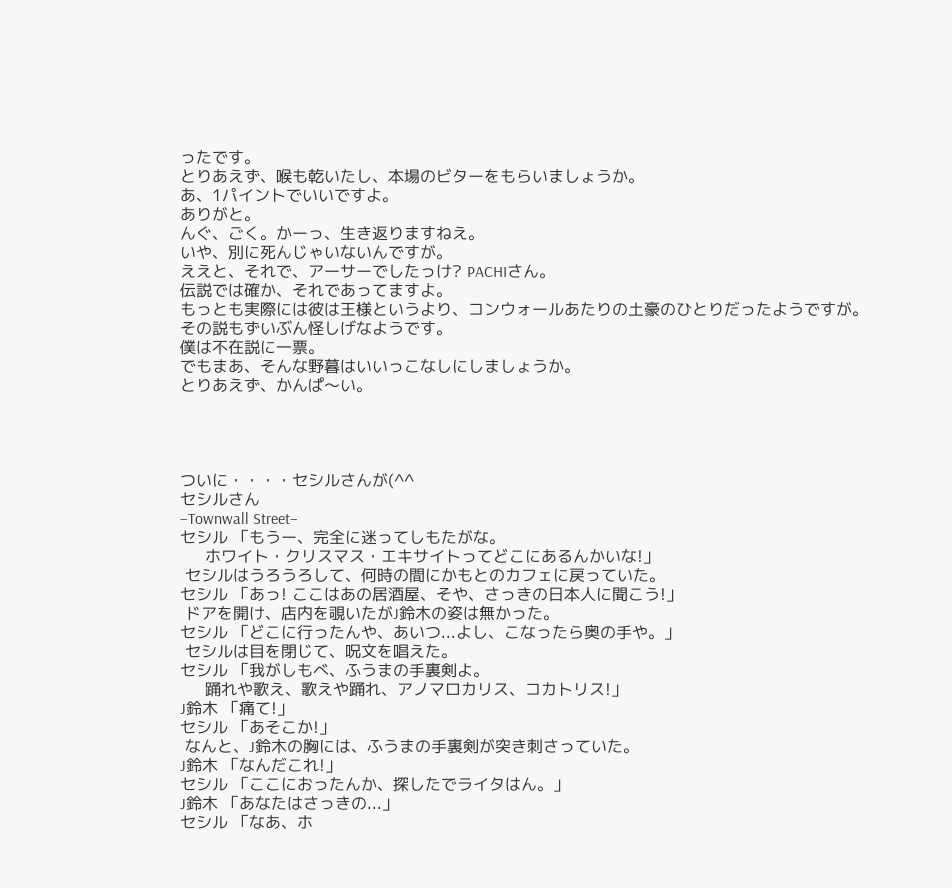ったです。
とりあえず、喉も乾いたし、本場のビターをもらいましょうか。
あ、1パイントでいいですよ。
ありがと。
んぐ、ごく。かーっ、生き返りますねえ。
いや、別に死んじゃいないんですが。
ええと、それで、アーサーでしたっけ? PACHIさん。
伝説では確か、それであってますよ。
もっとも実際には彼は王様というより、コンウォールあたりの土豪のひとりだったようですが。
その説もずいぶん怪しげなようです。
僕は不在説に一票。
でもまあ、そんな野暮はいいっこなしにしましょうか。
とりあえず、かんぱ〜い。




ついに・・・・セシルさんが(^^
セシルさん
−Townwall Street−
セシル 「もうー、完全に迷ってしもたがな。
     ホワイト・クリスマス・エキサイトってどこにあるんかいな!」
 セシルはうろうろして、何時の間にかもとのカフェに戻っていた。
セシル 「あっ! ここはあの居酒屋、そや、さっきの日本人に聞こう!」
 ドアを開け、店内を覗いたがJ鈴木の姿は無かった。
セシル 「どこに行ったんや、あいつ...よし、こなったら奥の手や。」
 セシルは目を閉じて、呪文を唱えた。
セシル 「我がしもべ、ふうまの手裏剣よ。
     踊れや歌え、歌えや踊れ、アノマロカリス、コカトリス!」
J鈴木 「痛て!」
セシル 「あそこか!」
 なんと、J鈴木の胸には、ふうまの手裏剣が突き刺さっていた。
J鈴木 「なんだこれ!」
セシル 「ここにおったんか、探したでライタはん。」
J鈴木 「あなたはさっきの...」
セシル 「なあ、ホ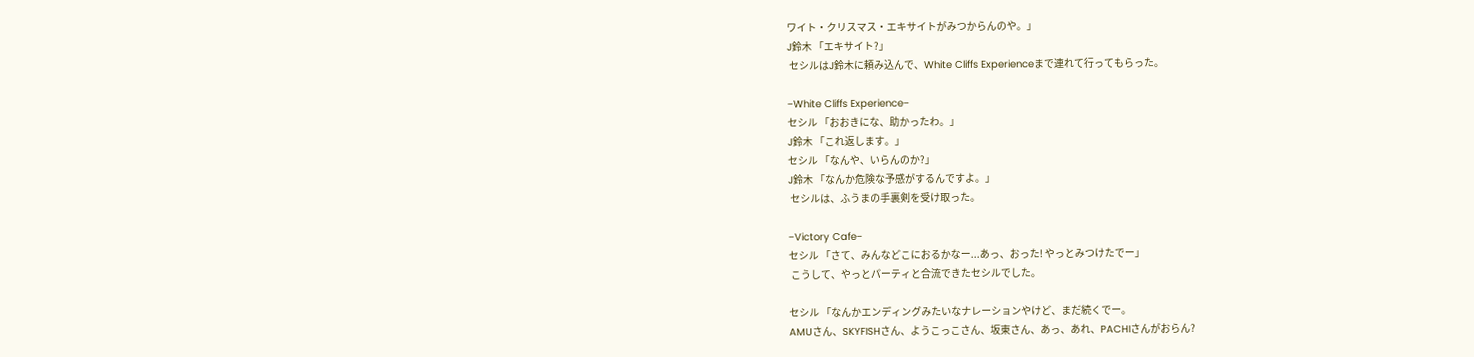ワイト・クリスマス・エキサイトがみつからんのや。」
J鈴木 「エキサイト?」
 セシルはJ鈴木に頼み込んで、White Cliffs Experienceまで連れて行ってもらった。

−White Cliffs Experience−
セシル 「おおきにな、助かったわ。」
J鈴木 「これ返します。」
セシル 「なんや、いらんのか?」
J鈴木 「なんか危険な予感がするんですよ。」
 セシルは、ふうまの手裏剣を受け取った。

−Victory Cafe−
セシル 「さて、みんなどこにおるかなー...あっ、おった! やっとみつけたでー」
 こうして、やっとパーティと合流できたセシルでした。

セシル 「なんかエンディングみたいなナレーションやけど、まだ続くでー。
AMUさん、SKYFISHさん、ようこっこさん、坂東さん、あっ、あれ、PACHIさんがおらん?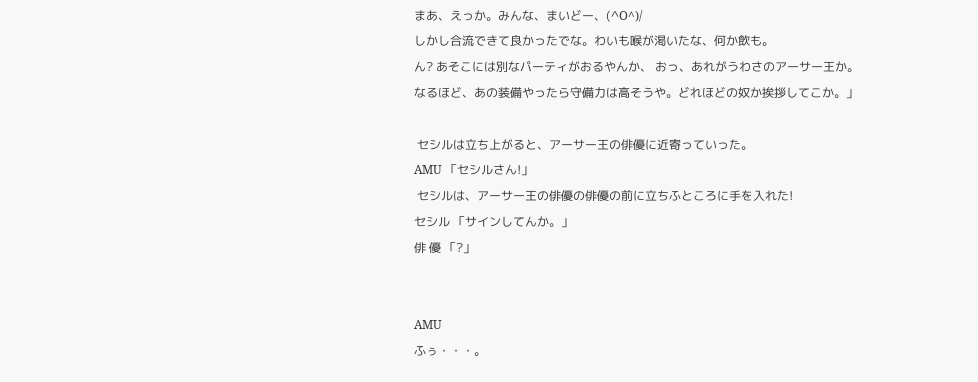まあ、えっか。みんな、まいどー、(^O^)/
しかし合流できて良かったでな。わいも喉が渇いたな、何か飲も。
ん? あそこには別なパーティがおるやんか、 おっ、あれがうわさのアーサー王か。
なるほど、あの装備やったら守備力は高そうや。どれほどの奴か挨拶してこか。」

 セシルは立ち上がると、アーサー王の俳優に近寄っていった。
AMU 「セシルさん!」
 セシルは、アーサー王の俳優の俳優の前に立ちふところに手を入れた!
セシル 「サインしてんか。」
俳 優 「?」


AMU
ふぅ・・・。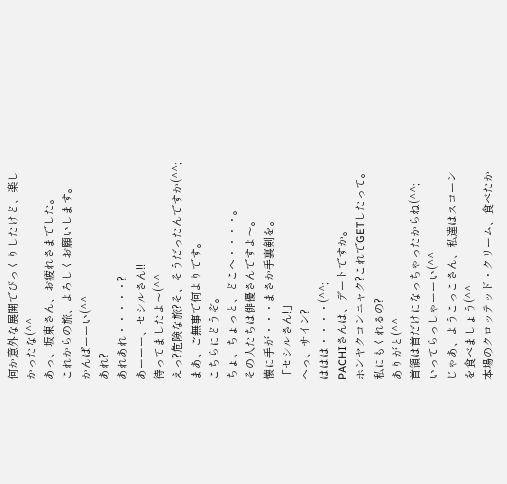何か意外な展開でびっくりしたけど、楽しかったな(^^
あっ、坂東さん、お疲れさまでした。
これからの旅、よろしくお願いします。
かんぱーーい(^^
あれ?
あれあれ・・・・・?
あーーー、セシルさん!!
待ってましたよ〜(^^
えっ?危険な旅?そ、そうだったんですか(^^;
まあ、ご無事で何よりです。
こちらにどうぞ。
ちょ、ちょっと、どこへ・・・・。
その人たちは俳優さんですよ〜。
懐に手が・・・まさか手裏剣を。
「セシルさん!」
へっ、サイン?
ははは・・・・(^^;
PACHIさんは、デートですか。
ホンヤクコンニャク?これでGETしたって。
私にもくれるの?
ありがと(^^
首領は首だけになっちゃったからね(^^;
いってらっしゃーーい(^^
じゃあ、ようこっこさん、私達はスコーンを食べましょう(^^
本場のクロッテッド・クリーム、食べたか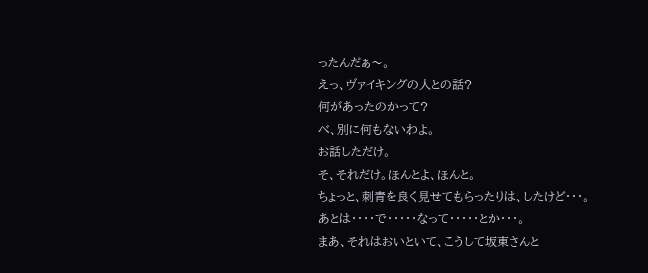ったんだぁ〜。
えっ、ヴァイキングの人との話?
何があったのかって?
べ、別に何もないわよ。
お話しただけ。
そ、それだけ。ほんとよ、ほんと。
ちょっと、刺青を良く見せてもらったりは、したけど・・・。
あとは・・・・で・・・・・なって・・・・・とか・・・。
まあ、それはおいといて、こうして坂東さんと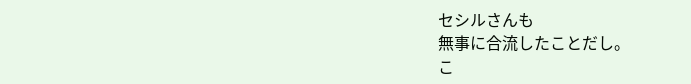セシルさんも
無事に合流したことだし。
こ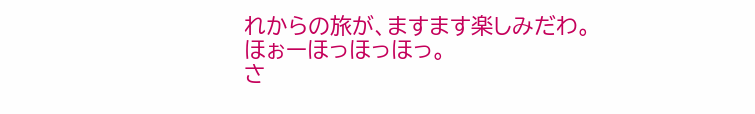れからの旅が、ますます楽しみだわ。
ほぉーほっほっほっ。
さ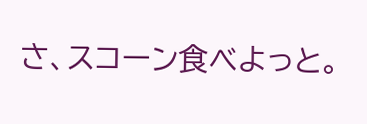さ、スコーン食べよっと。